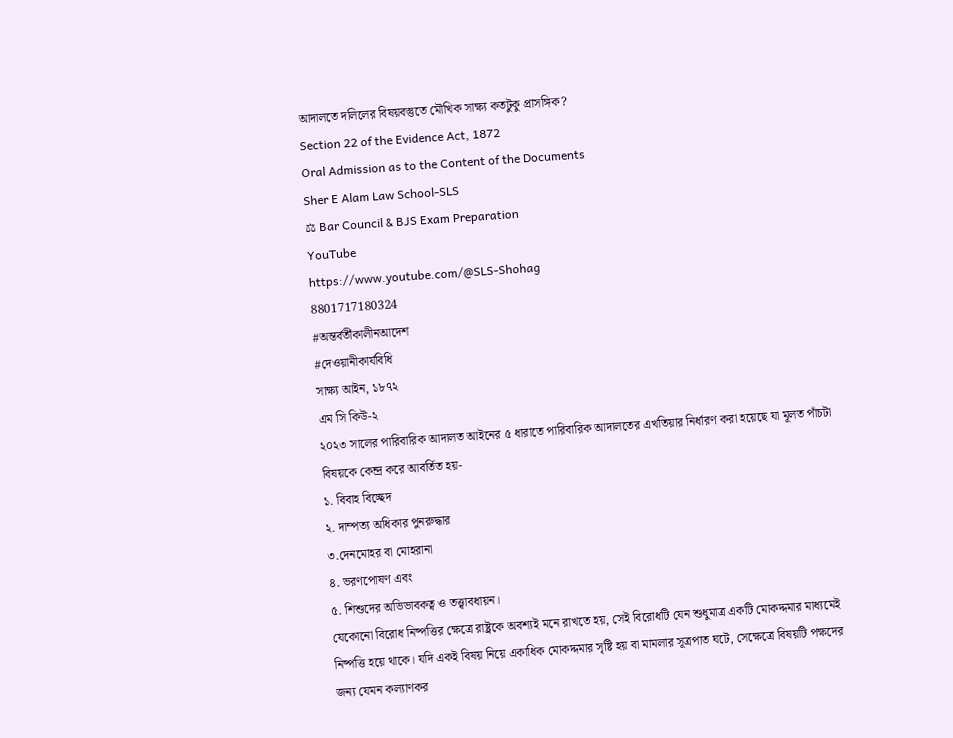আদালতে দলিলের বিষয়বস্তুতে মৌখিক সাক্ষ্য কতটুকু প্রাসঙ্গিক?
Section 22 of the Evidence Act, 1872
Oral Admission as to the Content of the Documents
Sher E Alam Law School-SLS
⚖ Bar Council & BJS Exam Preparation
YouTube
https://www.youtube.com/@SLS-Shohag
8801717180324
#অন্তর্বর্তীকালীনআদেশ
#দেওয়ানীকার্যবিধি
সাক্ষ্য আইন, ১৮৭২
এম সি কিউ-২
২০২৩ সালের পারিবারিক আদালত আইনের ৫ ধারাতে পারিবারিক আদালতের এখতিয়ার নির্ধারণ করা হয়েছে যা মূলত পাঁচটা বিষয়কে কেন্দ্র করে আবর্তিত হয়-
১. বিবাহ বিচ্ছেদ
২. দাম্পত্য অধিকার পুনরুদ্ধার
৩.দেনমোহর বা মোহরানা
৪. ভরণপোষণ এবং
৫. শিশুদের অভিভাবকত্ব ও তত্ত্বাবধায়ন।
যেকোনো বিরোধ নিষ্পত্তির ক্ষেত্রে রাষ্ট্রকে অবশ্যই মনে রাখতে হয়, সেই বিরোধটি যেন শুধুমাত্র একটি মোকদ্দমার মাধ্যমেই নিষ্পত্তি হয়ে থাকে। যদি একই বিষয় নিয়ে একাধিক মোকদ্দমার সৃষ্টি হয় বা মামলার সূত্রপাত ঘটে, সেক্ষেত্রে বিষয়টি পক্ষদের জন্য যেমন কল্যাণকর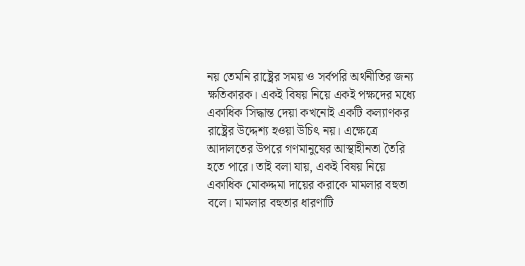নয় তেমনি রাষ্ট্রের সময় ও সর্বপরি অর্থনীতির জন্য ক্ষতিকারক। একই বিষয় নিয়ে একই পক্ষদের মধ্যে একাধিক সিদ্ধান্ত দেয়া কখনোই একটি কল্যাণকর রাষ্ট্রের উদ্দেশ্য হওয়া উচিৎ নয়। এক্ষেত্রে আদালতের উপরে গণমানুষের আস্থাহীনতা তৈরি হতে পারে। তাই বলা যায়, একই বিষয় নিয়ে একাধিক মোকদ্দমা দায়ের করাকে মামলার বহুতা বলে। মামলার বহুতার ধারণাটি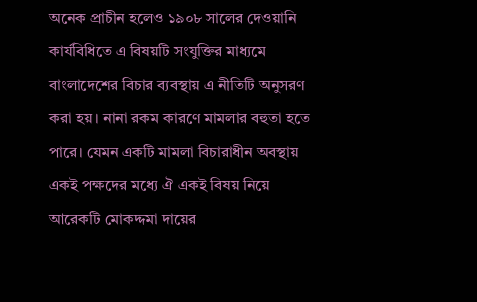অনেক প্রাচীন হলেও ১৯০৮ সালের দেওয়ানি কার্যবিধিতে এ বিষয়টি সংযুক্তির মাধ্যমে বাংলাদেশের বিচার ব্যবস্থায় এ নীতিটি অনুসরণ করা হয়। নানা রকম কারণে মামলার বহুতা হতে পারে। যেমন একটি মামলা বিচারাধীন অবস্থায় একই পক্ষদের মধ্যে ঐ একই বিষয় নিয়ে আরেকটি মোকদ্দমা দায়ের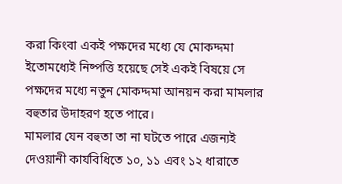করা কিংবা একই পক্ষদের মধ্যে যে মোকদ্দমা ইতোমধ্যেই নিষ্পত্তি হয়েছে সেই একই বিষয়ে সে পক্ষদের মধ্যে নতুন মোকদ্দমা আনয়ন করা মামলার বহুতার উদাহরণ হতে পারে।
মামলার যেন বহুতা তা না ঘটতে পারে এজন্যই দেওয়ানী কার্যবিধিতে ১০, ১১ এবং ১২ ধারাতে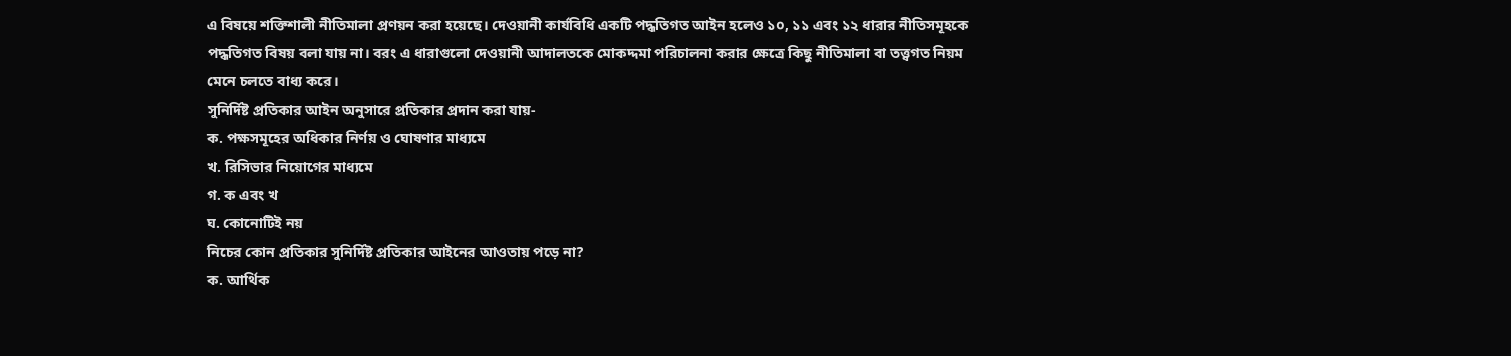এ বিষয়ে শক্তিশালী নীতিমালা প্রণয়ন করা হয়েছে। দেওয়ানী কার্যবিধি একটি পদ্ধতিগত আইন হলেও ১০, ১১ এবং ১২ ধারার নীতিসমূহকে পদ্ধতিগত বিষয় বলা যায় না। বরং এ ধারাগুলো দেওয়ানী আদালতকে মোকদ্দমা পরিচালনা করার ক্ষেত্রে কিছু নীতিমালা বা তত্ত্বগত নিয়ম মেনে চলতে বাধ্য করে।
সুনির্দিষ্ট প্রতিকার আইন অনুসারে প্রতিকার প্রদান করা যায়-
ক. পক্ষসমূহের অধিকার নির্ণয় ও ঘোষণার মাধ্যমে
খ. রিসিভার নিয়োগের মাধ্যমে
গ. ক এবং খ
ঘ. কোনোটিই নয়
নিচের কোন প্রতিকার সুনির্দিষ্ট প্রতিকার আইনের আওতায় পড়ে না?
ক. আর্থিক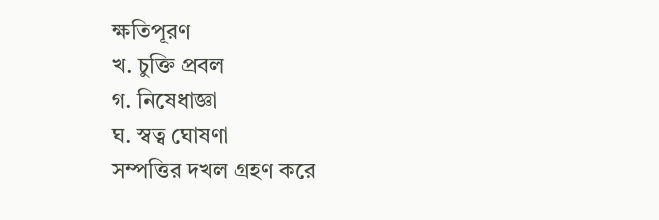ক্ষতিপূরণ
খ. চুক্তি প্রবল
গ. নিষেধাজ্ঞা
ঘ. স্বত্ব ঘোষণা
সম্পত্তির দখল গ্রহণ করে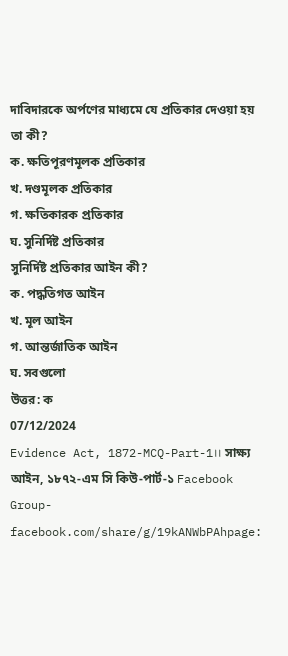দাবিদারকে অর্পণের মাধ্যমে যে প্রতিকার দেওয়া হয় তা কী?
ক. ক্ষতিপূরণমূলক প্রতিকার
খ. দণ্ডমূলক প্রতিকার
গ. ক্ষতিকারক প্রতিকার
ঘ. সুনির্দিষ্ট প্রতিকার
সুনির্দিষ্ট প্রতিকার আইন কী?
ক. পদ্ধতিগত আইন
খ. মূল আইন
গ. আন্তর্জাতিক আইন
ঘ. সবগুলো
উত্তর: ক
07/12/2024
Evidence Act, 1872-MCQ-Part-1।। সাক্ষ্য আইন, ১৮৭২-এম সি কিউ-পার্ট-১ Facebook Group-facebook.com/share/g/19kANWbPAhpage: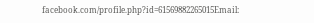facebook.com/profile.php?id=61569882265015Email: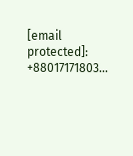[email protected]: +88017171803...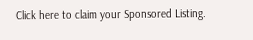Click here to claim your Sponsored Listing.